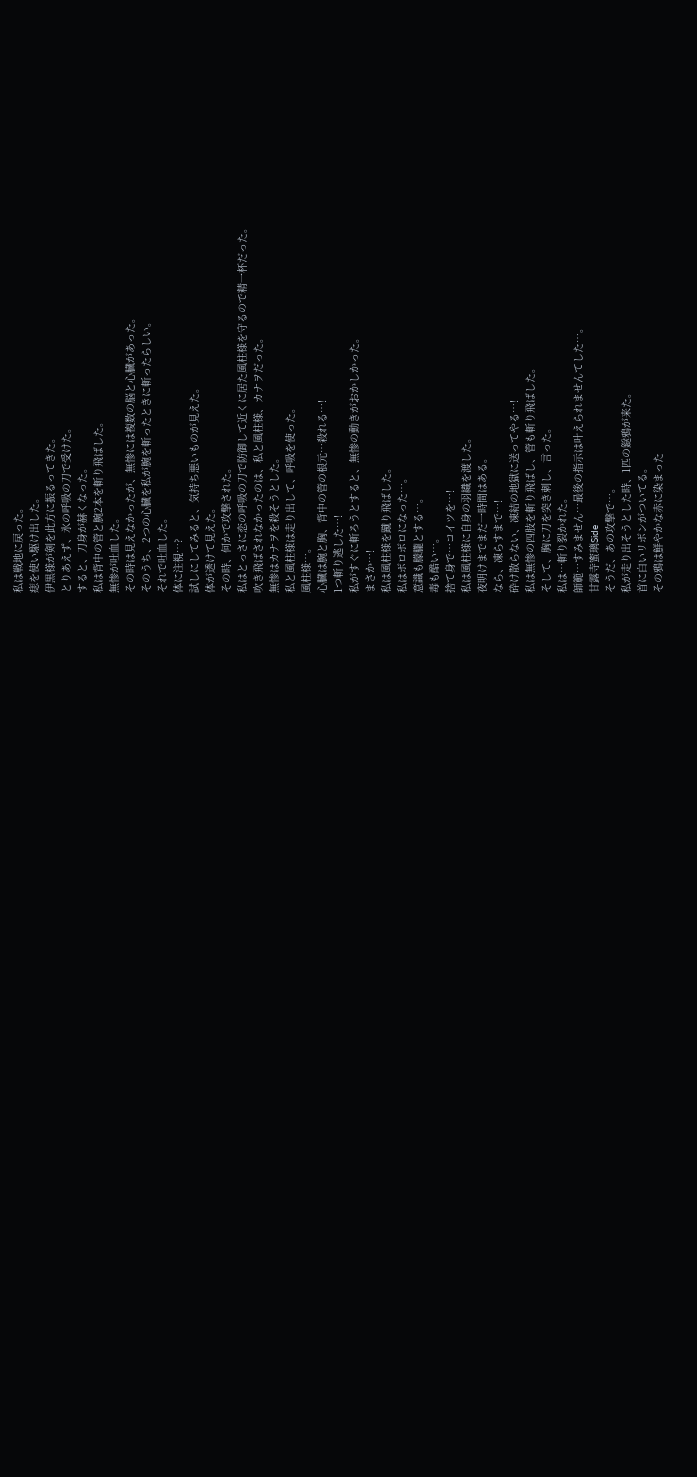私は戦地に戻った。
痣を使い駆け出した。
伊黒様が剣を此方に振るってきた。
とりあえず、氷の呼吸の刀で受けた。
すると、刀身が赫くなった。
私は背中の管と腕2本を斬り飛ばした。
無惨が吐血した。
その時は見えなかったが、無惨には複数の脳と心臓があった。
そのうち、2つの心臓を私が腕を斬ったときに斬ったらしい。
それで吐血した。
体に注視…?
試しにしてみると、気持ち悪いものが見えた。
体が透けて見えた。
その時、何かで攻撃された。
私はとっさに恋の呼吸の刀で防御して近くに居た風柱様を守るので精一杯だった。
吹き飛ばされなかったのは、私と風柱様、カナヲだった。
無惨はカナヲを殺そうとした。
私と風柱様は走り出して、呼吸を使った。
風柱様…。
心臓は腕と胸、背中の管の根元…殺れる…!
1つ斬り逃した…!
私がすぐに斬ろうとすると、無惨の動きがおかしかった。
まさか…!
私は風柱様を蹴り飛ばした。
私はボロボロになった…。
意識も朦朧とする…。
毒も酷い…。
捨て身で…コイツを…!
私は風柱様に自身の羽織を渡した。
夜明けまでまだ一時間はある。
なら、凍らすまで…!
砕け散らない、凍結の地獄に送ってやる…!
私は無惨の四肢を斬り飛ばし、管も斬り飛ばした。
そして、胸に刀を突き刺し、言った。
私は…斬り裂かれた。
師範…すみません…最後の指示は叶えられませんてした…。
甘露寺蜜璃Side
そうだ、あの攻撃で…。
私が走り出そうとした時、1匹の鎹鴉が来た。
首に白いリボンがついてる。
その鴉は鮮やかな赤に染まった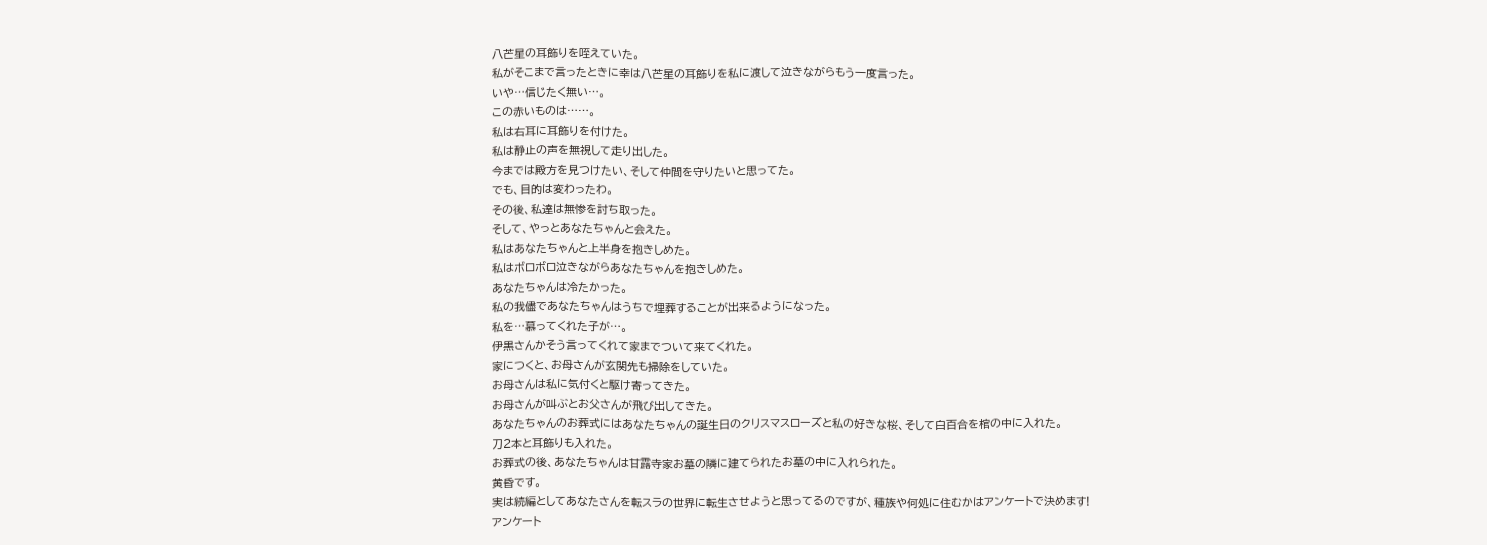八芒星の耳飾りを咥えていた。
私がそこまで言ったときに幸は八芒星の耳飾りを私に渡して泣きながらもう一度言った。
いや…信じたく無い…。
この赤いものは……。
私は右耳に耳飾りを付けた。
私は静止の声を無視して走り出した。
今までは殿方を見つけたい、そして仲間を守りたいと思ってた。
でも、目的は変わったわ。
その後、私達は無惨を討ち取った。
そして、やっとあなたちゃんと会えた。
私はあなたちゃんと上半身を抱きしめた。
私はボロボロ泣きながらあなたちゃんを抱きしめた。
あなたちゃんは冷たかった。
私の我儘であなたちゃんはうちで埋葬することが出来るようになった。
私を…慕ってくれた子が…。
伊黒さんかそう言ってくれて家までついて来てくれた。
家につくと、お母さんが玄関先も掃除をしていた。
お母さんは私に気付くと駆け寄ってきた。
お母さんが叫ぶとお父さんが飛び出してきた。
あなたちゃんのお葬式にはあなたちゃんの誕生日のクリスマスローズと私の好きな桜、そして白百合を棺の中に入れた。
刀2本と耳飾りも入れた。
お葬式の後、あなたちゃんは甘露寺家お墓の隣に建てられたお墓の中に入れられた。
黄昏です。
実は続編としてあなたさんを転スラの世界に転生させようと思ってるのですが、種族や何処に住むかはアンケートで決めます!
アンケート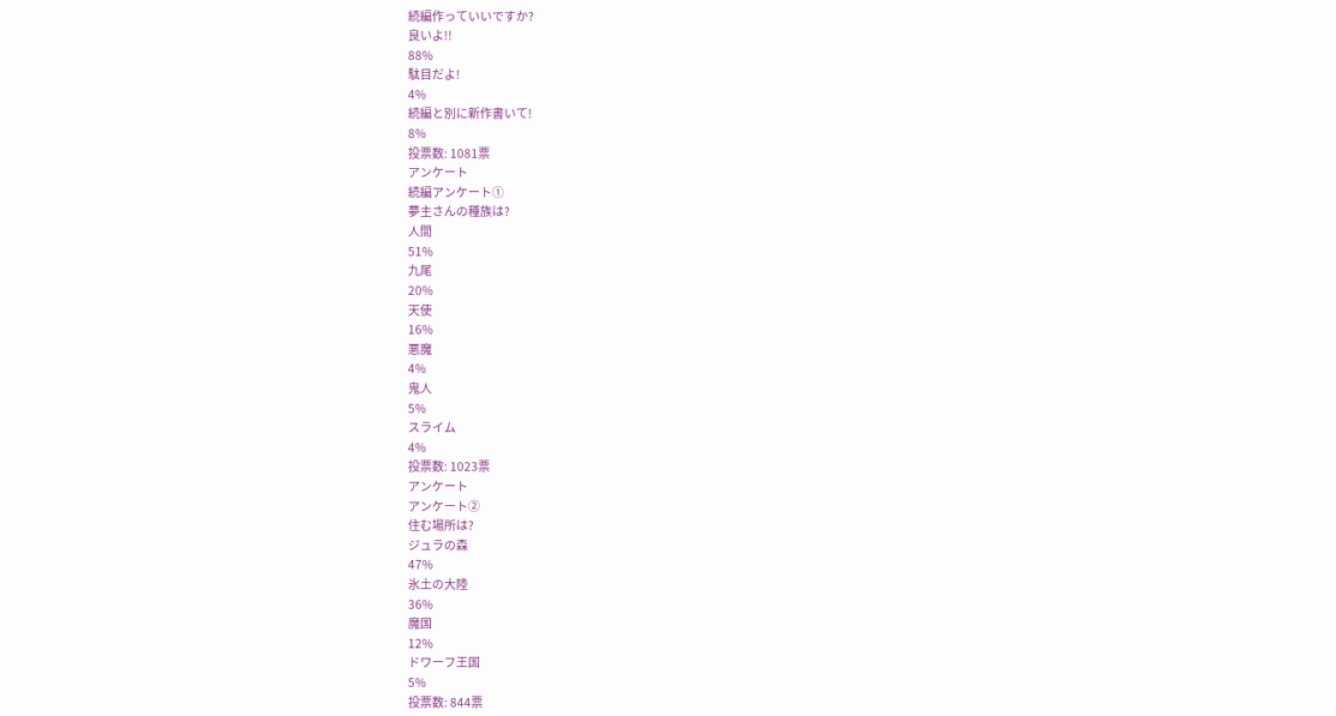続編作っていいですか?
良いよ!!
88%
駄目だよ!
4%
続編と別に新作書いて!
8%
投票数: 1081票
アンケート
続編アンケート①
夢主さんの種族は?
人間
51%
九尾
20%
天使
16%
悪魔
4%
鬼人
5%
スライム
4%
投票数: 1023票
アンケート
アンケート②
住む場所は?
ジュラの森
47%
氷土の大陸
36%
魔国
12%
ドワーフ王国
5%
投票数: 844票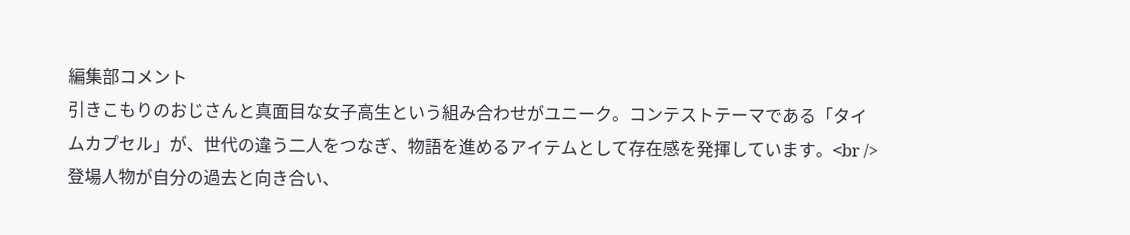編集部コメント
引きこもりのおじさんと真面目な女子高生という組み合わせがユニーク。コンテストテーマである「タイムカプセル」が、世代の違う二人をつなぎ、物語を進めるアイテムとして存在感を発揮しています。<br />登場人物が自分の過去と向き合い、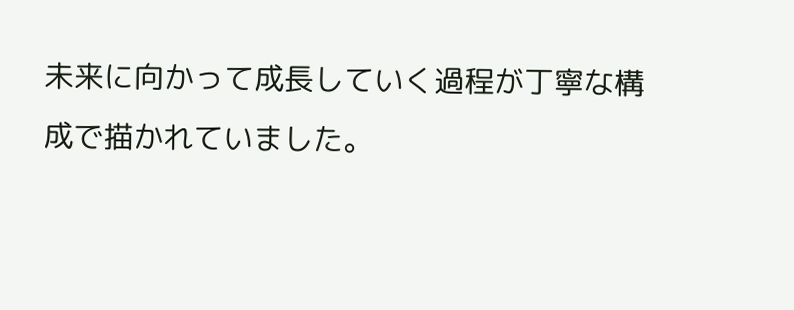未来に向かって成長していく過程が丁寧な構成で描かれていました。